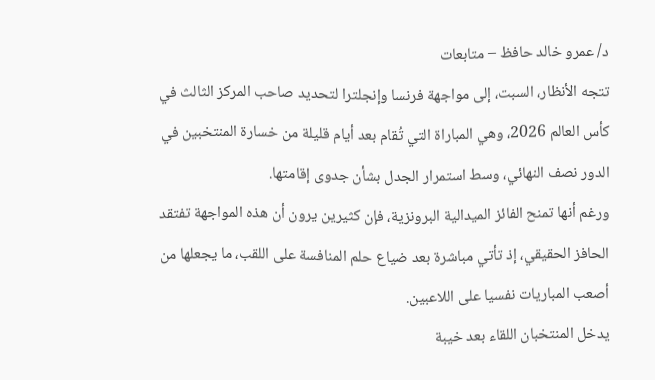د/ عمرو خالد حافظ – متابعات
تتجه الأنظار، السبت، إلى مواجهة فرنسا وإنجلترا لتحديد صاحب المركز الثالث في كأس العالم 2026، وهي المباراة التي تُقام بعد أيام قليلة من خسارة المنتخبين في الدور نصف النهائي، وسط استمرار الجدل بشأن جدوى إقامتها.
ورغم أنها تمنح الفائز الميدالية البرونزية، فإن كثيرين يرون أن هذه المواجهة تفتقد الحافز الحقيقي، إذ تأتي مباشرة بعد ضياع حلم المنافسة على اللقب، ما يجعلها من أصعب المباريات نفسيا على اللاعبين.
يدخل المنتخبان اللقاء بعد خيبة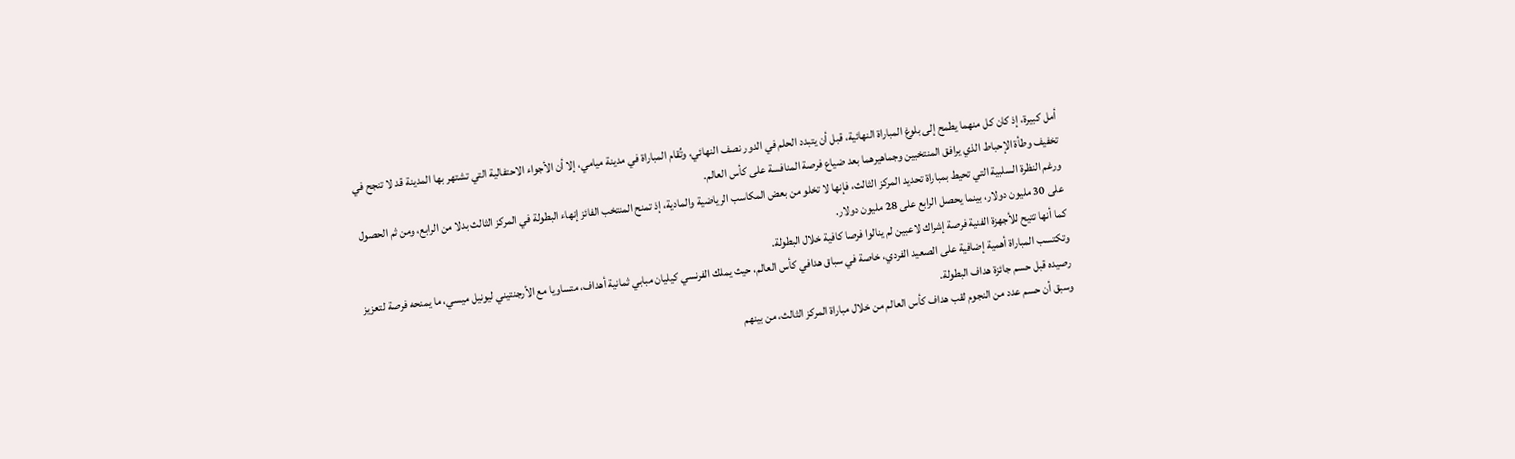أمل كبيرة، إذ كان كل منهما يطمح إلى بلوغ المباراة النهائية، قبل أن يتبدد الحلم في الدور نصف النهائي، وتُقام المباراة في مدينة ميامي، إلا أن الأجواء الاحتفالية التي تشتهر بها المدينة قد لا تنجح في تخفيف وطأة الإحباط الذي يرافق المنتخبين وجماهيرهما بعد ضياع فرصة المنافسة على كأس العالم.
ورغم النظرة السلبية التي تحيط بمباراة تحديد المركز الثالث، فإنها لا تخلو من بعض المكاسب الرياضية والمادية، إذ تمنح المنتخب الفائز إنهاء البطولة في المركز الثالث بدلا من الرابع، ومن ثم الحصول على 30 مليون دولار، بينما يحصل الرابع على 28 مليون دولار.
كما أنها تتيح للأجهزة الفنية فرصة إشراك لاعبين لم ينالوا فرصا كافية خلال البطولة.
وتكتسب المباراة أهمية إضافية على الصعيد الفردي، خاصة في سباق هدافي كأس العالم، حيث يملك الفرنسي كيليان مبابي ثمانية أهداف، متساويا مع الأرجنتيني ليونيل ميسي، ما يمنحه فرصة لتعزيز رصيده قبل حسم جائزة هداف البطولة.
وسبق أن حسم عدد من النجوم لقب هداف كأس العالم من خلال مباراة المركز الثالث، من بينهم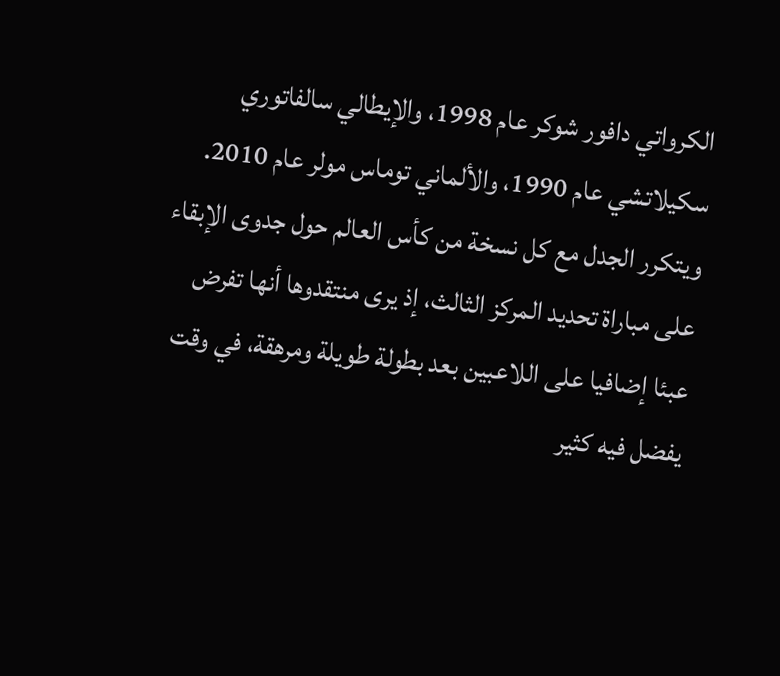الكرواتي دافور شوكر عام 1998، والإيطالي سالفاتوري سكيلاتشي عام 1990، والألماني توماس مولر عام 2010.
ويتكرر الجدل مع كل نسخة من كأس العالم حول جدوى الإبقاء على مباراة تحديد المركز الثالث، إذ يرى منتقدوها أنها تفرض عبئا إضافيا على اللاعبين بعد بطولة طويلة ومرهقة، في وقت يفضل فيه كثير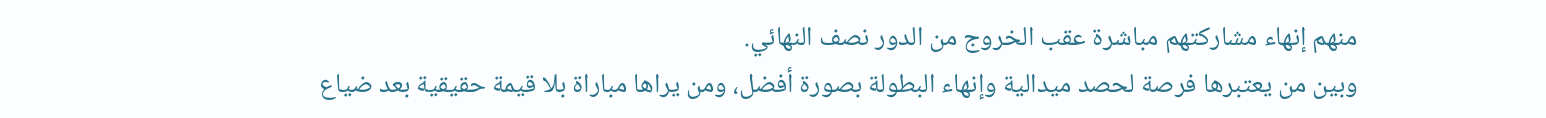منهم إنهاء مشاركتهم مباشرة عقب الخروج من الدور نصف النهائي.
وبين من يعتبرها فرصة لحصد ميدالية وإنهاء البطولة بصورة أفضل، ومن يراها مباراة بلا قيمة حقيقية بعد ضياع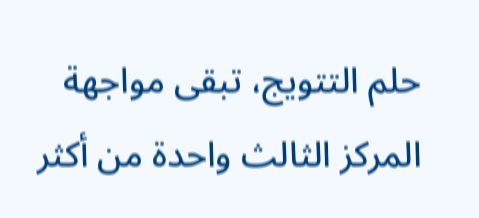حلم التتويج، تبقى مواجهة المركز الثالث واحدة من أكثر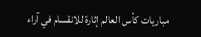مباريات كأس العالم إثارة للانقسام في آراء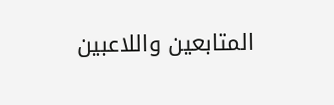المتابعين واللاعبين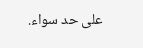على حد سواء.